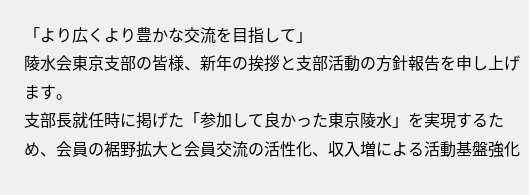「より広くより豊かな交流を目指して」
陵水会東京支部の皆様、新年の挨拶と支部活動の方針報告を申し上げます。
支部長就任時に掲げた「参加して良かった東京陵水」を実現するため、会員の裾野拡大と会員交流の活性化、収入増による活動基盤強化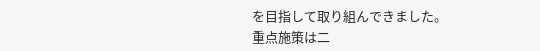を目指して取り組んできました。
重点施策は二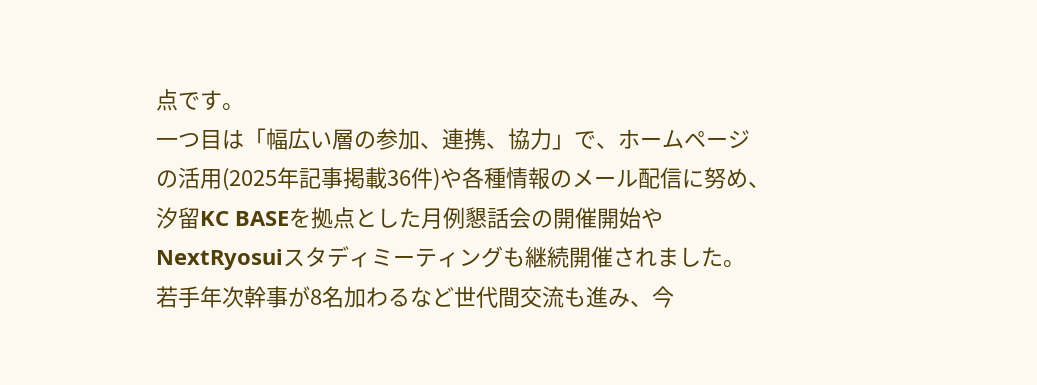点です。
一つ目は「幅広い層の参加、連携、協力」で、ホームページの活用(2025年記事掲載36件)や各種情報のメール配信に努め、汐留KC BASEを拠点とした月例懇話会の開催開始やNextRyosuiスタディミーティングも継続開催されました。
若手年次幹事が8名加わるなど世代間交流も進み、今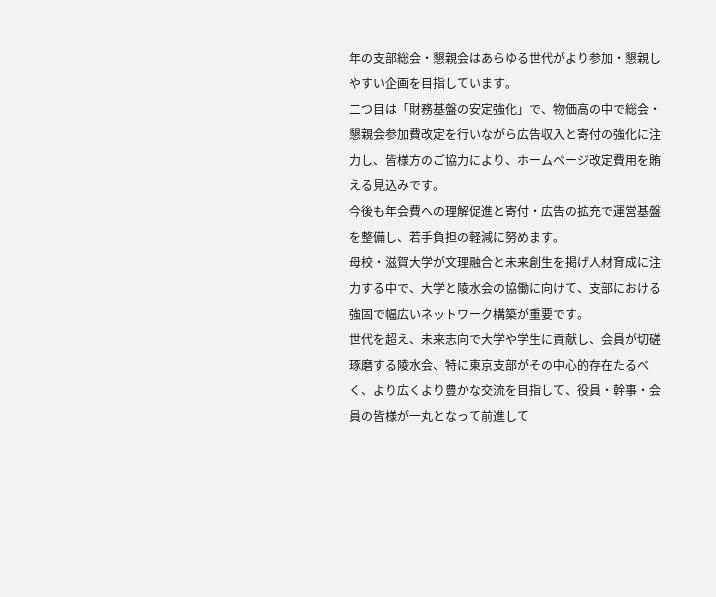年の支部総会・懇親会はあらゆる世代がより参加・懇親しやすい企画を目指しています。
二つ目は「財務基盤の安定強化」で、物価高の中で総会・懇親会参加費改定を行いながら広告収入と寄付の強化に注力し、皆様方のご協力により、ホームページ改定費用を賄える見込みです。
今後も年会費への理解促進と寄付・広告の拡充で運営基盤を整備し、若手負担の軽減に努めます。
母校・滋賀大学が文理融合と未来創生を掲げ人材育成に注力する中で、大学と陵水会の協働に向けて、支部における強固で幅広いネットワーク構築が重要です。
世代を超え、未来志向で大学や学生に貢献し、会員が切磋琢磨する陵水会、特に東京支部がその中心的存在たるべく、より広くより豊かな交流を目指して、役員・幹事・会員の皆様が一丸となって前進して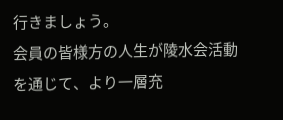行きましょう。
会員の皆様方の人生が陵水会活動を通じて、より一層充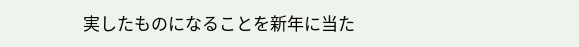実したものになることを新年に当た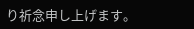り祈念申し上げます。